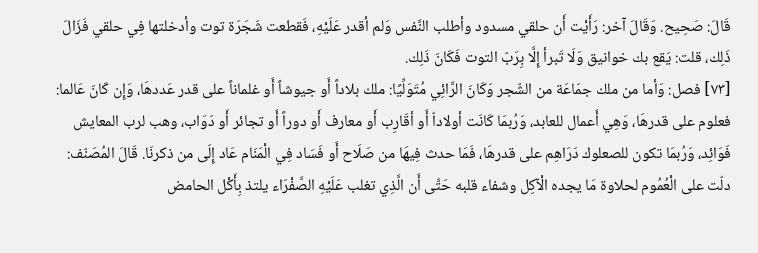قَالَ: صَحِيح. وَقَالَ آخر: رَأَيْت أَن حلقي مسدود وأطلب النَّفس وَلم أقدر عَلَيْهِ، فَقطعت شَجَرَة توت وأدخلتها فِي حلقي فَزَالَ ذَلِك، قلت: يَقع بك خوانيق وَلَا تَبرأ إِلَّا بِرَبّ التوت فَكَانَ ذَلِك.
[٧٣] فصل: وَأما من ملك جمَاعَة من الشّجر وَكَانَ الرَّائِي مُتَوَلِّيًا: ملك بلاداً أَو جيوشاً أَو غلماناً على قدر عَددهَا، وَإِن كَانَ عَالما: فعلوم على قدرهَا، وَهِي أَعمال للعابد، وَرُبمَا كَانَت أولاداّ أَو أقَارِب أَو معارف أَو دوراً أَو تجائر أَو دَوَاب، وهب لرب المعايش فَوَائِد، وَرُبمَا تكون للصعلوك دَرَاهِم على قدرهَا، فَمَا حدث فِيهَا من صَلَاح أَو فَسَاد فِي الْمَنَام عَاد إِلَى من ذكرنَا. قَالَ المُصَنّف: دلّت على الْعُمُوم لحلاوة مَا يجده الْآكِل وشفاء قلبه حَتَّى أَن الَّذِي تغلب عَلَيْهِ الصَّفْرَاء يلتذ بِأَكْل الحامض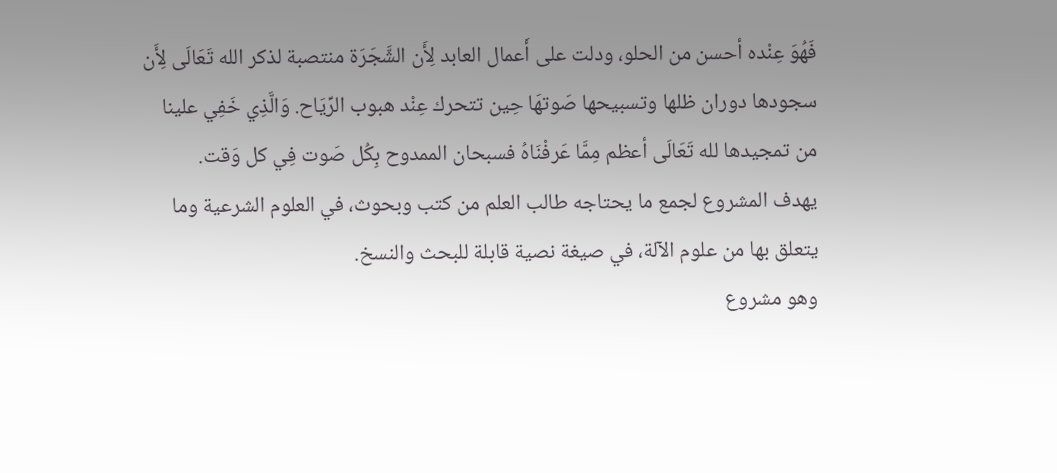فَهُوَ عِنْده أحسن من الحلو، ودلت على أَعمال العابد لِأَن الشَّجَرَة منتصبة لذكر الله تَعَالَى لِأَن سجودها دوران ظلها وتسبيحها صَوتهَا حِين تتحرك عِنْد هبوب الرِّيَاح. وَالَّذِي خَفِي علينا من تمجيدها لله تَعَالَى أعظم مِمَّا عَرفْنَاهُ فسبحان الممدوح بِكُل صَوت فِي كل وَقت.
يهدف المشروع لجمع ما يحتاجه طالب العلم من كتب وبحوث، في العلوم الشرعية وما يتعلق بها من علوم الآلة، في صيغة نصية قابلة للبحث والنسخ.
وهو مشروع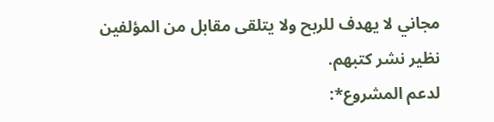مجاني لا يهدف للربح ولا يتلقى مقابل من المؤلفين نظير نشر كتبهم.
لدعم المشروع*: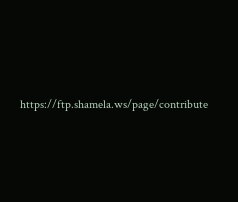https://ftp.shamela.ws/page/contribute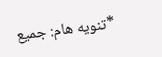*تنويه هام: جميع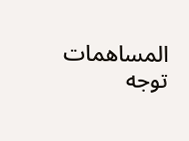المساهمات توجه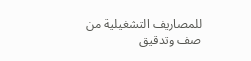للمصاريف التشغيلية من صف وتدقيق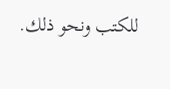للكتب ونحو ذلك.